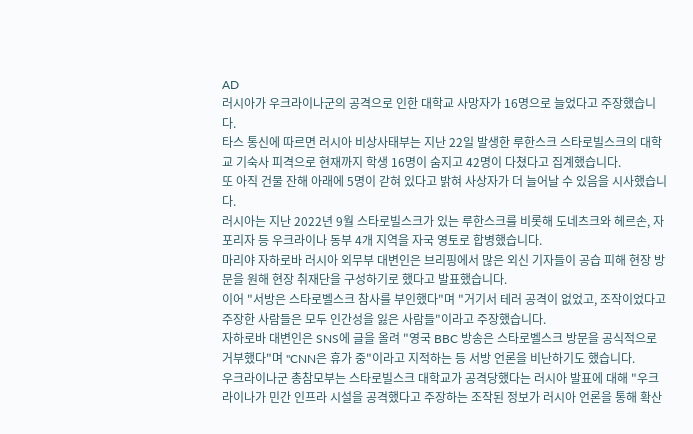AD
러시아가 우크라이나군의 공격으로 인한 대학교 사망자가 16명으로 늘었다고 주장했습니다.
타스 통신에 따르면 러시아 비상사태부는 지난 22일 발생한 루한스크 스타로빌스크의 대학교 기숙사 피격으로 현재까지 학생 16명이 숨지고 42명이 다쳤다고 집계했습니다.
또 아직 건물 잔해 아래에 5명이 갇혀 있다고 밝혀 사상자가 더 늘어날 수 있음을 시사했습니다.
러시아는 지난 2022년 9월 스타로빌스크가 있는 루한스크를 비롯해 도네츠크와 헤르손, 자포리자 등 우크라이나 동부 4개 지역을 자국 영토로 합병했습니다.
마리야 자하로바 러시아 외무부 대변인은 브리핑에서 많은 외신 기자들이 공습 피해 현장 방문을 원해 현장 취재단을 구성하기로 했다고 발표했습니다.
이어 "서방은 스타로벨스크 참사를 부인했다"며 "거기서 테러 공격이 없었고, 조작이었다고 주장한 사람들은 모두 인간성을 잃은 사람들"이라고 주장했습니다.
자하로바 대변인은 SNS에 글을 올려 "영국 BBC 방송은 스타로벨스크 방문을 공식적으로 거부했다"며 "CNN은 휴가 중"이라고 지적하는 등 서방 언론을 비난하기도 했습니다.
우크라이나군 총참모부는 스타로빌스크 대학교가 공격당했다는 러시아 발표에 대해 "우크라이나가 민간 인프라 시설을 공격했다고 주장하는 조작된 정보가 러시아 언론을 통해 확산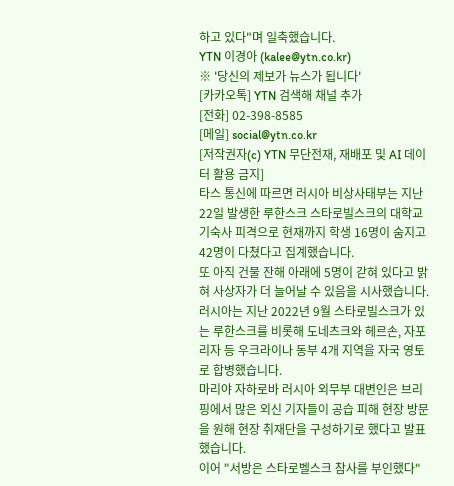하고 있다"며 일축했습니다.
YTN 이경아 (kalee@ytn.co.kr)
※ '당신의 제보가 뉴스가 됩니다'
[카카오톡] YTN 검색해 채널 추가
[전화] 02-398-8585
[메일] social@ytn.co.kr
[저작권자(c) YTN 무단전재, 재배포 및 AI 데이터 활용 금지]
타스 통신에 따르면 러시아 비상사태부는 지난 22일 발생한 루한스크 스타로빌스크의 대학교 기숙사 피격으로 현재까지 학생 16명이 숨지고 42명이 다쳤다고 집계했습니다.
또 아직 건물 잔해 아래에 5명이 갇혀 있다고 밝혀 사상자가 더 늘어날 수 있음을 시사했습니다.
러시아는 지난 2022년 9월 스타로빌스크가 있는 루한스크를 비롯해 도네츠크와 헤르손, 자포리자 등 우크라이나 동부 4개 지역을 자국 영토로 합병했습니다.
마리야 자하로바 러시아 외무부 대변인은 브리핑에서 많은 외신 기자들이 공습 피해 현장 방문을 원해 현장 취재단을 구성하기로 했다고 발표했습니다.
이어 "서방은 스타로벨스크 참사를 부인했다"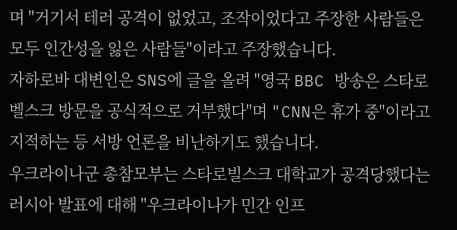며 "거기서 테러 공격이 없었고, 조작이었다고 주장한 사람들은 모두 인간성을 잃은 사람들"이라고 주장했습니다.
자하로바 대변인은 SNS에 글을 올려 "영국 BBC 방송은 스타로벨스크 방문을 공식적으로 거부했다"며 "CNN은 휴가 중"이라고 지적하는 등 서방 언론을 비난하기도 했습니다.
우크라이나군 총참모부는 스타로빌스크 대학교가 공격당했다는 러시아 발표에 대해 "우크라이나가 민간 인프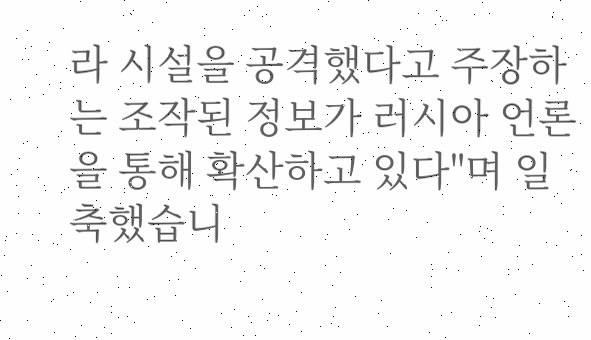라 시설을 공격했다고 주장하는 조작된 정보가 러시아 언론을 통해 확산하고 있다"며 일축했습니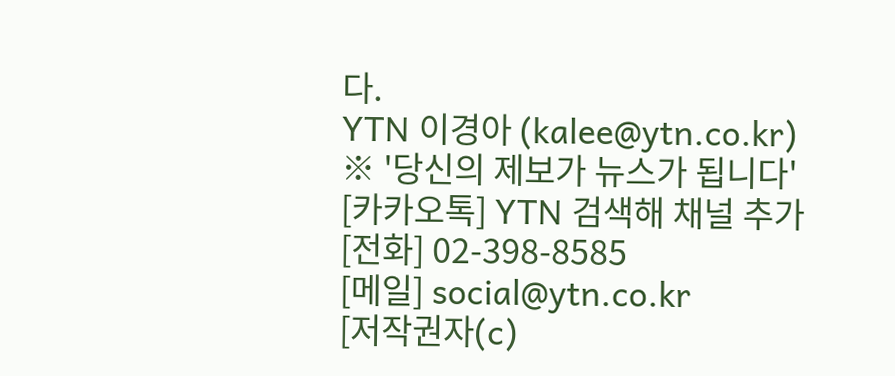다.
YTN 이경아 (kalee@ytn.co.kr)
※ '당신의 제보가 뉴스가 됩니다'
[카카오톡] YTN 검색해 채널 추가
[전화] 02-398-8585
[메일] social@ytn.co.kr
[저작권자(c)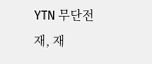YTN 무단전재, 재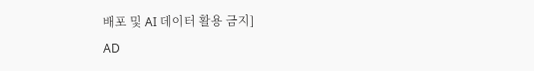배포 및 AI 데이터 활용 금지]
AD